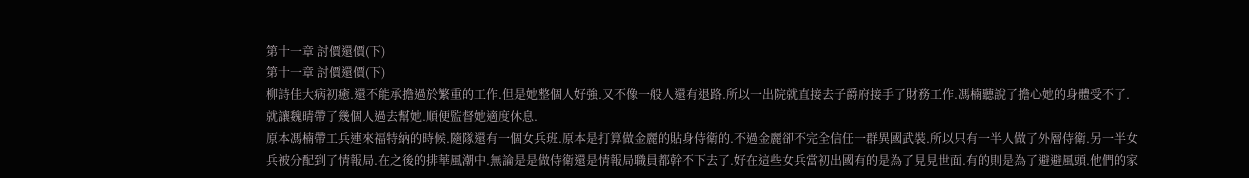第十一章 討價還價(下)
第十一章 討價還價(下)
柳詩佳大病初癒.還不能承擔過於繁重的工作.但是她整個人好強.又不像一般人還有退路.所以一出院就直接去子爵府接手了財務工作.馮楠聽說了擔心她的身體受不了.就讓魏晴帶了幾個人過去幫她.順便監督她適度休息.
原本馮楠帶工兵連來福特納的時候.隨隊還有一個女兵班.原本是打算做金麗的貼身侍衛的.不過金麗卻不完全信任一群異國武裝.所以只有一半人做了外層侍衛.另一半女兵被分配到了情報局.在之後的排華風潮中.無論是是做侍衛還是情報局職員都幹不下去了.好在這些女兵當初出國有的是為了見見世面.有的則是為了避避風頭.他們的家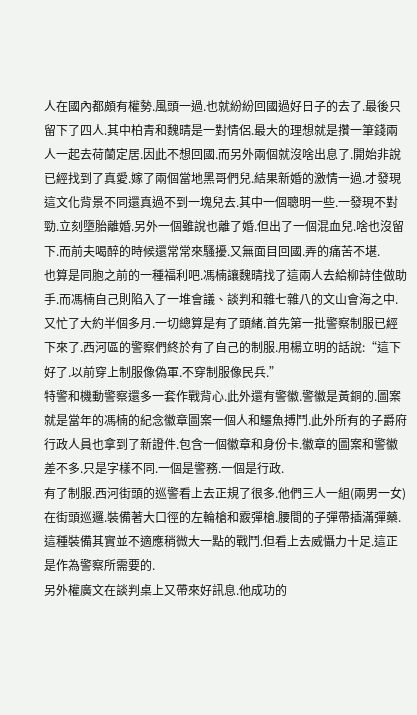人在國內都頗有權勢.風頭一過.也就紛紛回國過好日子的去了.最後只留下了四人.其中柏青和魏晴是一對情侶.最大的理想就是攢一筆錢兩人一起去荷蘭定居.因此不想回國.而另外兩個就沒啥出息了.開始非說已經找到了真愛.嫁了兩個當地黑哥們兒.結果新婚的激情一過.才發現這文化背景不同還真過不到一塊兒去.其中一個聰明一些.一發現不對勁.立刻墮胎離婚.另外一個雖說也離了婚.但出了一個混血兒.啥也沒留下.而前夫喝醉的時候還常常來騷擾.又無面目回國.弄的痛苦不堪.
也算是同胞之前的一種福利吧.馮楠讓魏晴找了這兩人去給柳詩佳做助手.而馮楠自己則陷入了一堆會議、談判和雜七雜八的文山會海之中.
又忙了大約半個多月.一切總算是有了頭緒.首先第一批警察制服已經下來了.西河區的警察們終於有了自己的制服.用楊立明的話說:“這下好了.以前穿上制服像偽軍.不穿制服像民兵.”
特警和機動警察還多一套作戰背心.此外還有警徽.警徽是黃銅的.圖案就是當年的馮楠的紀念徽章圖案一個人和鱷魚搏鬥.此外所有的子爵府行政人員也拿到了新證件.包含一個徽章和身份卡.徽章的圖案和警徽差不多.只是字樣不同.一個是警務.一個是行政.
有了制服.西河街頭的巡警看上去正規了很多.他們三人一組(兩男一女)在街頭巡邏.裝備著大口徑的左輪槍和霰彈槍.腰間的子彈帶插滿彈藥.這種裝備其實並不適應稍微大一點的戰鬥.但看上去威懾力十足.這正是作為警察所需要的.
另外權廣文在談判桌上又帶來好訊息.他成功的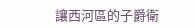讓西河區的子爵衛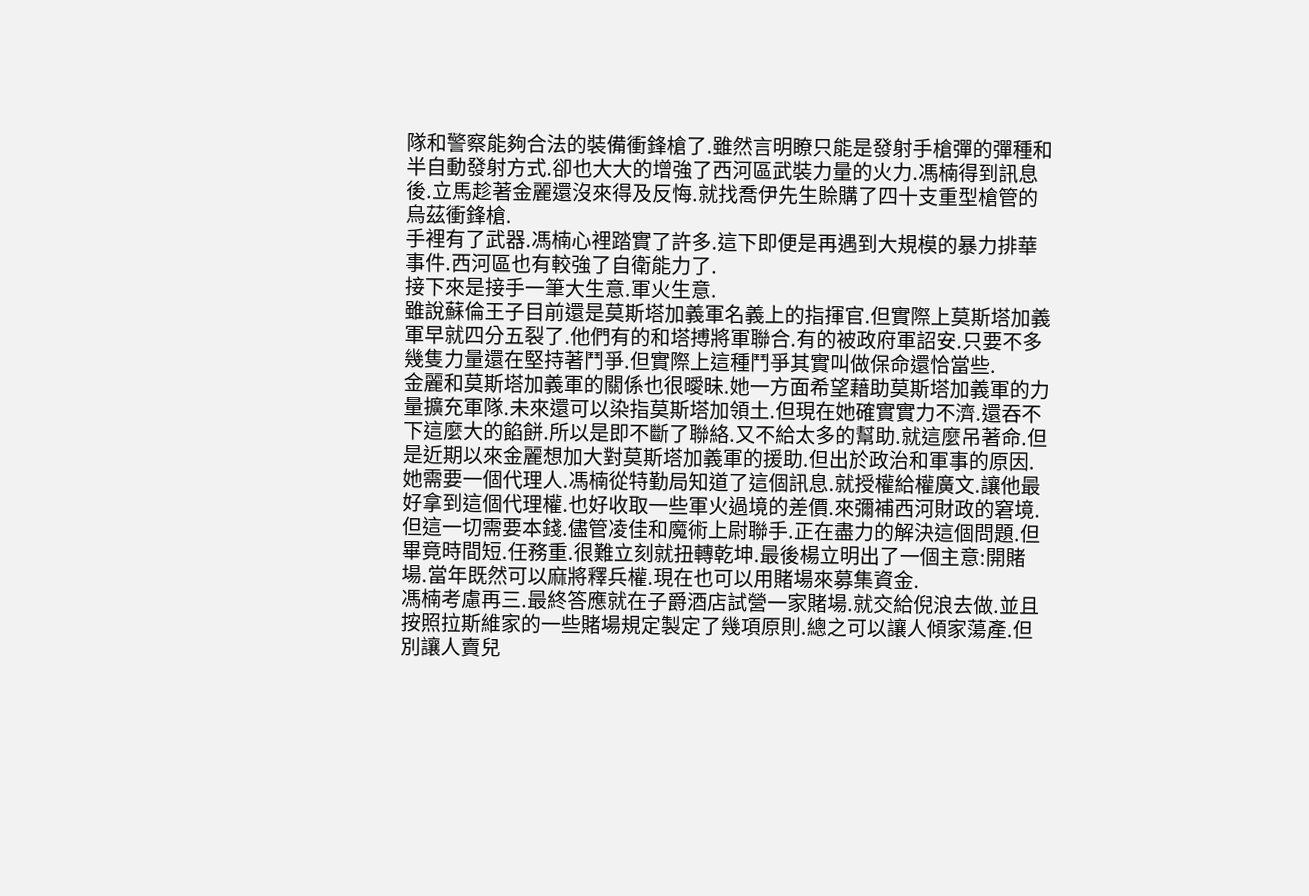隊和警察能夠合法的裝備衝鋒槍了.雖然言明瞭只能是發射手槍彈的彈種和半自動發射方式.卻也大大的增強了西河區武裝力量的火力.馮楠得到訊息後.立馬趁著金麗還沒來得及反悔.就找喬伊先生賒購了四十支重型槍管的烏茲衝鋒槍.
手裡有了武器.馮楠心裡踏實了許多.這下即便是再遇到大規模的暴力排華事件.西河區也有較強了自衛能力了.
接下來是接手一筆大生意.軍火生意.
雖說蘇倫王子目前還是莫斯塔加義軍名義上的指揮官.但實際上莫斯塔加義軍早就四分五裂了.他們有的和塔搏將軍聯合.有的被政府軍詔安.只要不多幾隻力量還在堅持著鬥爭.但實際上這種鬥爭其實叫做保命還恰當些.
金麗和莫斯塔加義軍的關係也很曖昧.她一方面希望藉助莫斯塔加義軍的力量擴充軍隊.未來還可以染指莫斯塔加領土.但現在她確實實力不濟.還吞不下這麼大的餡餅.所以是即不斷了聯絡.又不給太多的幫助.就這麼吊著命.但是近期以來金麗想加大對莫斯塔加義軍的援助.但出於政治和軍事的原因.她需要一個代理人.馮楠從特勤局知道了這個訊息.就授權給權廣文.讓他最好拿到這個代理權.也好收取一些軍火過境的差價.來彌補西河財政的窘境.
但這一切需要本錢.儘管凌佳和魔術上尉聯手.正在盡力的解決這個問題.但畢竟時間短.任務重.很難立刻就扭轉乾坤.最後楊立明出了一個主意:開賭場.當年既然可以麻將釋兵權.現在也可以用賭場來募集資金.
馮楠考慮再三.最終答應就在子爵酒店試營一家賭場.就交給倪浪去做.並且按照拉斯維家的一些賭場規定製定了幾項原則.總之可以讓人傾家蕩產.但別讓人賣兒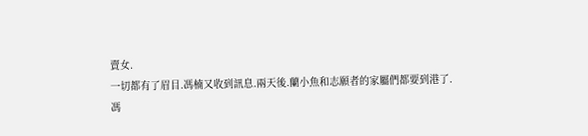賣女.
一切都有了眉目.馮楠又收到訊息.兩天後.蘭小魚和志願者的家屬們都要到港了.
馮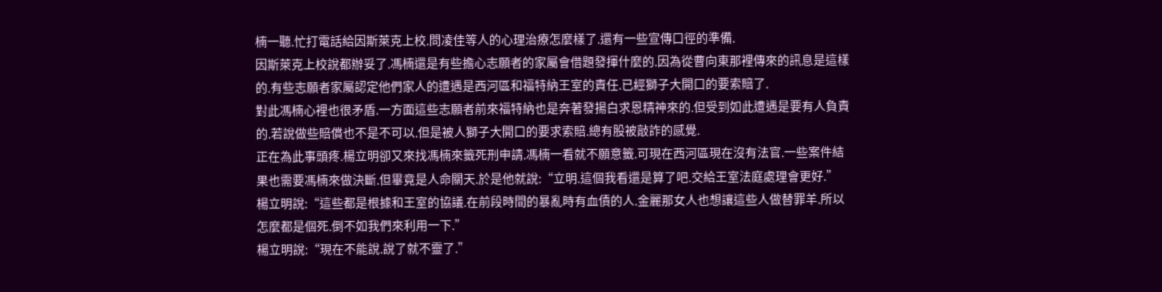楠一聽.忙打電話給因斯萊克上校.問凌佳等人的心理治療怎麼樣了.還有一些宣傳口徑的準備.
因斯萊克上校說都辦妥了.馮楠還是有些擔心志願者的家屬會借題發揮什麼的.因為從曹向東那裡傳來的訊息是這樣的.有些志願者家屬認定他們家人的遭遇是西河區和福特納王室的責任.已經獅子大開口的要索賠了.
對此馮楠心裡也很矛盾.一方面這些志願者前來福特納也是奔著發揚白求恩精神來的.但受到如此遭遇是要有人負責的.若說做些賠償也不是不可以.但是被人獅子大開口的要求索賠.總有股被敲詐的感覺.
正在為此事頭疼.楊立明卻又來找馮楠來籤死刑申請.馮楠一看就不願意籤.可現在西河區現在沒有法官.一些案件結果也需要馮楠來做決斷.但畢竟是人命關天.於是他就說:“立明.這個我看還是算了吧.交給王室法庭處理會更好.”
楊立明說:“這些都是根據和王室的協議.在前段時間的暴亂時有血債的人.金麗那女人也想讓這些人做替罪羊.所以怎麼都是個死.倒不如我們來利用一下.”
楊立明說:“現在不能說.說了就不靈了.”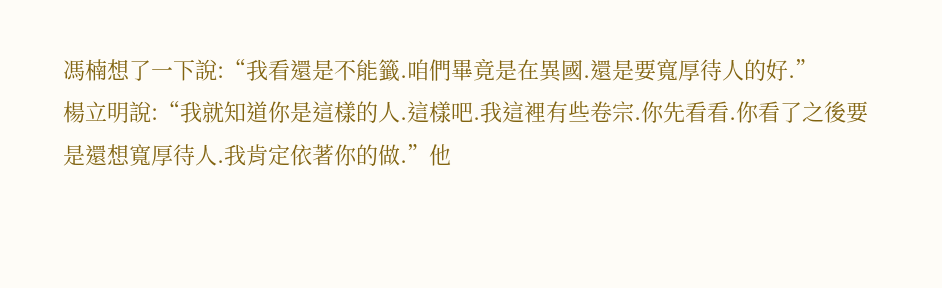馮楠想了一下說:“我看還是不能籤.咱們畢竟是在異國.還是要寬厚待人的好.”
楊立明說:“我就知道你是這樣的人.這樣吧.我這裡有些卷宗.你先看看.你看了之後要是還想寬厚待人.我肯定依著你的做.”他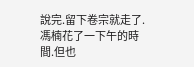說完.留下卷宗就走了.
馮楠花了一下午的時間.但也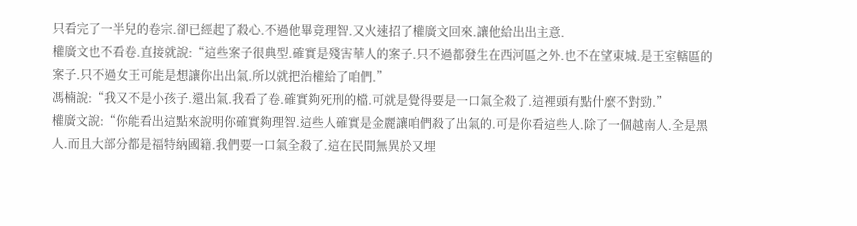只看完了一半兒的卷宗.卻已經起了殺心.不過他畢竟理智.又火速招了權廣文回來.讓他給出出主意.
權廣文也不看卷.直接就說:“這些案子很典型.確實是殘害華人的案子.只不過都發生在西河區之外.也不在望東城.是王室轄區的案子.只不過女王可能是想讓你出出氣.所以就把治權給了咱們.”
馮楠說:“我又不是小孩子.還出氣.我看了卷.確實夠死刑的檔.可就是覺得要是一口氣全殺了.這裡頭有點什麼不對勁.”
權廣文說:“你能看出這點來說明你確實夠理智.這些人確實是金麗讓咱們殺了出氣的.可是你看這些人.除了一個越南人.全是黑人.而且大部分都是福特納國籍.我們要一口氣全殺了.這在民間無異於又埋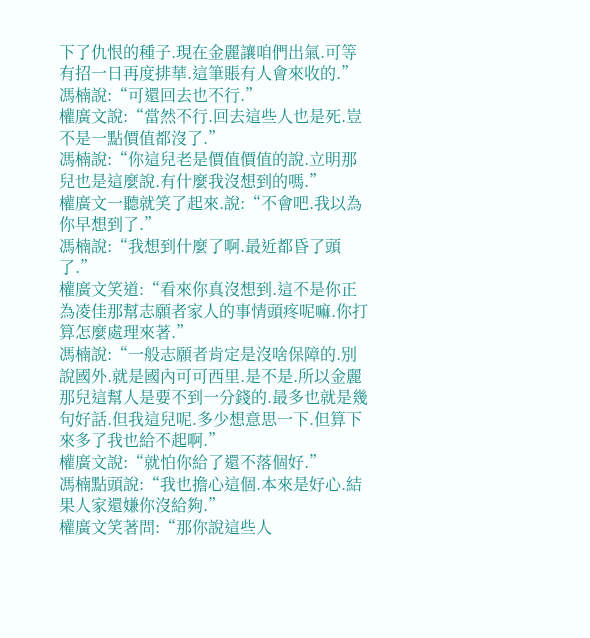下了仇恨的種子.現在金麗讓咱們出氣.可等有招一日再度排華.這筆賬有人會來收的.”
馮楠說:“可還回去也不行.”
權廣文說:“當然不行.回去這些人也是死.豈不是一點價值都沒了.”
馮楠說:“你這兒老是價值價值的說.立明那兒也是這麼說.有什麼我沒想到的嗎.”
權廣文一聽就笑了起來.說:“不會吧.我以為你早想到了.”
馮楠說:“我想到什麼了啊.最近都昏了頭了.”
權廣文笑道:“看來你真沒想到.這不是你正為凌佳那幫志願者家人的事情頭疼呢嘛.你打算怎麼處理來著.”
馮楠說:“一般志願者肯定是沒啥保障的.別說國外.就是國內可可西里.是不是.所以金麗那兒這幫人是要不到一分錢的.最多也就是幾句好話.但我這兒呢.多少想意思一下.但算下來多了我也給不起啊.”
權廣文說:“就怕你給了還不落個好.”
馮楠點頭說:“我也擔心這個.本來是好心.結果人家還嫌你沒給夠.”
權廣文笑著問:“那你說這些人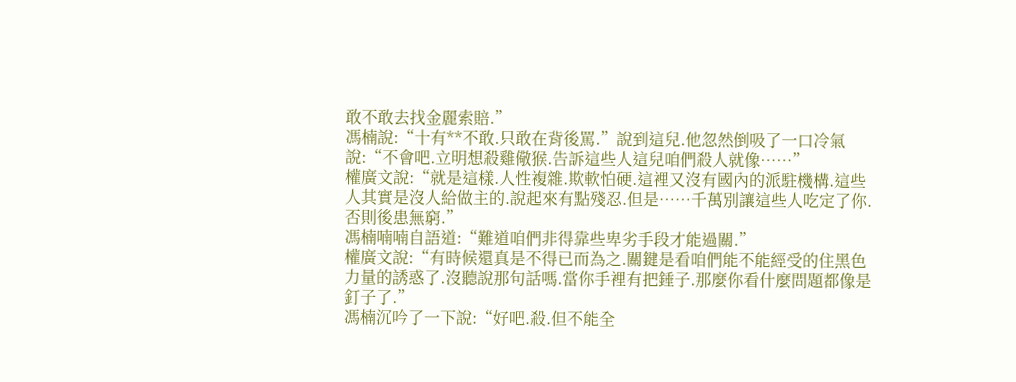敢不敢去找金麗索賠.”
馮楠說:“十有**不敢.只敢在背後罵.”說到這兒.他忽然倒吸了一口冷氣說:“不會吧.立明想殺雞儆猴.告訴這些人這兒咱們殺人就像……”
權廣文說:“就是這樣.人性複雜.欺軟怕硬.這裡又沒有國內的派駐機構.這些人其實是沒人給做主的.說起來有點殘忍.但是……千萬別讓這些人吃定了你.否則後患無窮.”
馮楠喃喃自語道:“難道咱們非得靠些卑劣手段才能過關.”
權廣文說:“有時候還真是不得已而為之.關鍵是看咱們能不能經受的住黑色力量的誘惑了.沒聽說那句話嗎.當你手裡有把錘子.那麼你看什麼問題都像是釘子了.”
馮楠沉吟了一下說:“好吧.殺.但不能全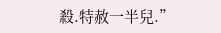殺.特赦一半兒.”